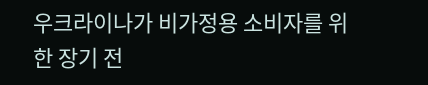우크라이나가 비가정용 소비자를 위한 장기 전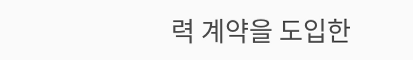력 계약을 도입한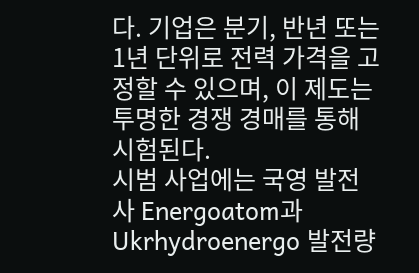다. 기업은 분기, 반년 또는 1년 단위로 전력 가격을 고정할 수 있으며, 이 제도는 투명한 경쟁 경매를 통해 시험된다.
시범 사업에는 국영 발전사 Energoatom과 Ukrhydroenergo 발전량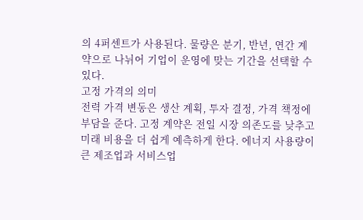의 4퍼센트가 사용된다. 물량은 분기, 반년, 연간 계약으로 나뉘어 기업이 운영에 맞는 기간을 선택할 수 있다.
고정 가격의 의미
전력 가격 변동은 생산 계획, 투자 결정, 가격 책정에 부담을 준다. 고정 계약은 전일 시장 의존도를 낮추고 미래 비용을 더 쉽게 예측하게 한다. 에너지 사용량이 큰 제조업과 서비스업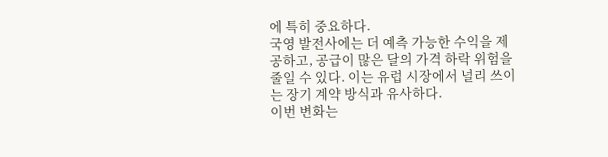에 특히 중요하다.
국영 발전사에는 더 예측 가능한 수익을 제공하고, 공급이 많은 달의 가격 하락 위험을 줄일 수 있다. 이는 유럽 시장에서 널리 쓰이는 장기 계약 방식과 유사하다.
이번 변화는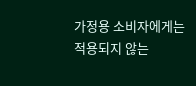가정용 소비자에게는 적용되지 않는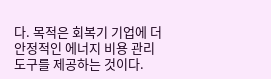다. 목적은 회복기 기업에 더 안정적인 에너지 비용 관리 도구를 제공하는 것이다.